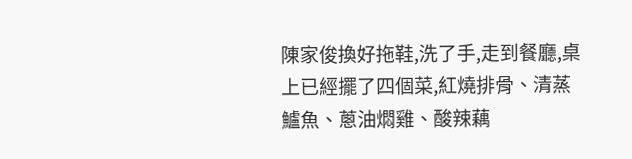陳家俊換好拖鞋,洗了手,走到餐廳,桌上已經擺了四個菜,紅燒排骨、清蒸鱸魚、蔥油燜雞、酸辣藕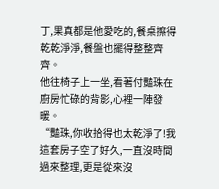丁,果真都是他愛吃的,餐桌擦得乾乾淨淨,餐盤也擺得整整齊齊。
他往椅子上一坐,看著付豔珠在廚房忙碌的背影,心裡一陣發暖。
“豔珠,你收拾得也太乾淨了!我這套房子空了好久,一直沒時間過來整理,更是從來沒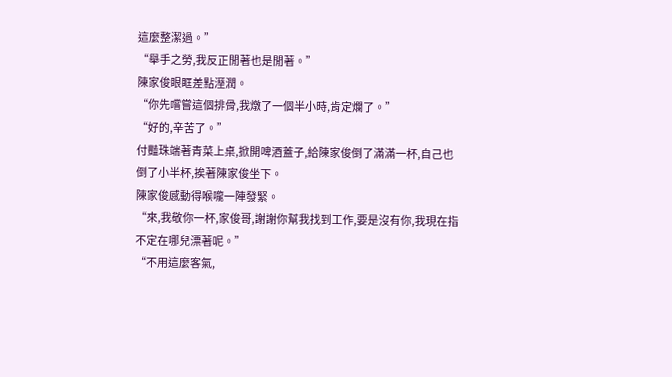這麼整潔過。”
“舉手之勞,我反正閒著也是閒著。”
陳家俊眼眶差點溼潤。
“你先嚐嘗這個排骨,我燉了一個半小時,肯定爛了。”
“好的,辛苦了。”
付豔珠端著青菜上桌,掀開啤酒蓋子,給陳家俊倒了滿滿一杯,自己也倒了小半杯,挨著陳家俊坐下。
陳家俊感動得喉嚨一陣發緊。
“來,我敬你一杯,家俊哥,謝謝你幫我找到工作,要是沒有你,我現在指不定在哪兒漂著呢。”
“不用這麼客氣,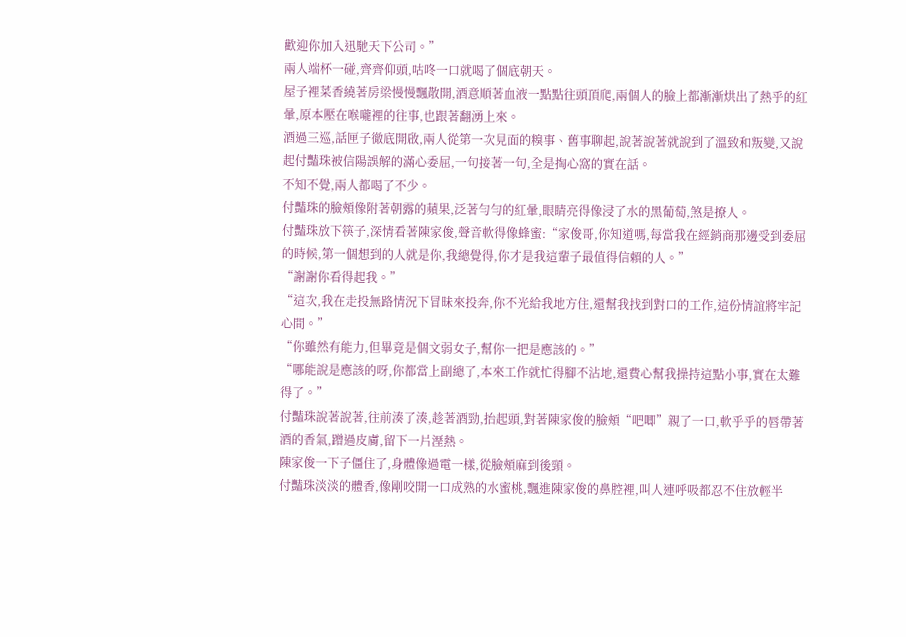歡迎你加入迅馳天下公司。”
兩人端杯一碰,齊齊仰頭,咕咚一口就喝了個底朝天。
屋子裡菜香繞著房梁慢慢飄散開,酒意順著血液一點點往頭頂爬,兩個人的臉上都漸漸烘出了熱乎的紅暈,原本壓在喉嚨裡的往事,也跟著翻湧上來。
酒過三巡,話匣子徹底開啟,兩人從第一次見面的糗事、舊事聊起,說著說著就說到了溫致和叛變,又說起付豔珠被信陽誤解的滿心委屈,一句接著一句,全是掏心窩的實在話。
不知不覺,兩人都喝了不少。
付豔珠的臉頰像附著朝露的蘋果,泛著勻勻的紅暈,眼睛亮得像浸了水的黑葡萄,煞是撩人。
付豔珠放下筷子,深情看著陳家俊,聲音軟得像蜂蜜:“家俊哥,你知道嗎,每當我在經銷商那邊受到委屈的時候,第一個想到的人就是你,我總覺得,你才是我這輩子最值得信賴的人。”
“謝謝你看得起我。”
“這次,我在走投無路情況下冒昧來投奔,你不光給我地方住,還幫我找到對口的工作,這份情誼將牢記心間。”
“你雖然有能力,但畢竟是個文弱女子,幫你一把是應該的。”
“哪能說是應該的呀,你都當上副總了,本來工作就忙得腳不沾地,還費心幫我操持這點小事,實在太難得了。”
付豔珠說著說著,往前湊了湊,趁著酒勁,抬起頭,對著陳家俊的臉頰“吧唧”親了一口,軟乎乎的唇帶著酒的香氣,蹭過皮膚,留下一片溼熱。
陳家俊一下子僵住了,身體像過電一樣,從臉頰麻到後頸。
付豔珠淡淡的體香,像剛咬開一口成熟的水蜜桃,飄進陳家俊的鼻腔裡,叫人連呼吸都忍不住放輕半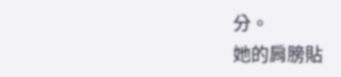分。
她的肩膀貼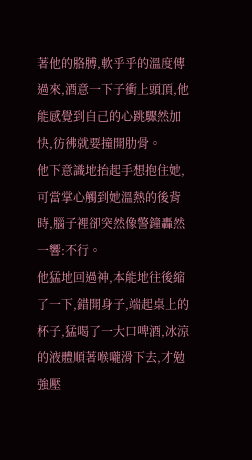著他的胳膊,軟乎乎的溫度傳過來,酒意一下子衝上頭頂,他能感覺到自己的心跳驟然加快,彷彿就要撞開肋骨。
他下意識地抬起手想抱住她,可當掌心觸到她溫熱的後背時,腦子裡卻突然像警鐘轟然一響:不行。
他猛地回過神,本能地往後縮了一下,錯開身子,端起桌上的杯子,猛喝了一大口啤酒,冰涼的液體順著喉嚨滑下去,才勉強壓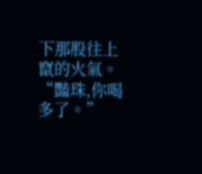下那股往上竄的火氣。
“豔珠,你喝多了。”